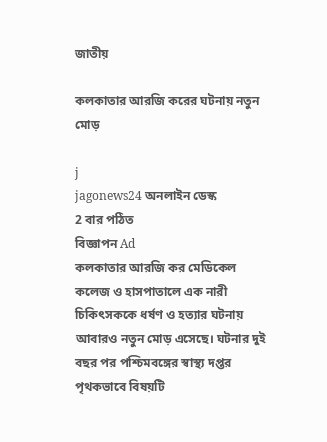জাতীয়

কলকাতার আরজি করের ঘটনায় নতুন মোড়

j
jagonews24 অনলাইন ডেস্ক
2 বার পঠিত
বিজ্ঞাপন Ad
কলকাতার আরজি কর মেডিকেল কলেজ ও হাসপাতালে এক নারী চিকিৎসককে ধর্ষণ ও হত্যার ঘটনায় আবারও নতুন মোড় এসেছে। ঘটনার দুই বছর পর পশ্চিমবঙ্গের স্বাস্থ্য দপ্তর পৃথকভাবে বিষয়টি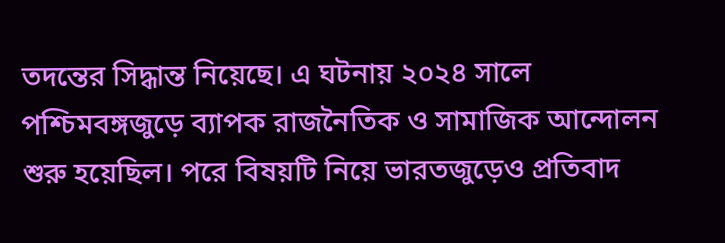তদন্তের সিদ্ধান্ত নিয়েছে। এ ঘটনায় ২০২৪ সালে পশ্চিমবঙ্গজুড়ে ব্যাপক রাজনৈতিক ও সামাজিক আন্দোলন শুরু হয়েছিল। পরে বিষয়টি নিয়ে ভারতজুড়েও প্রতিবাদ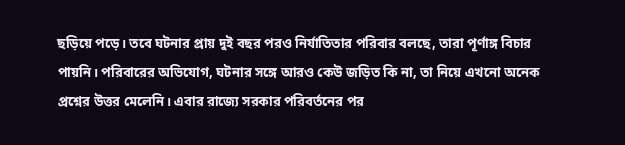ছড়িয়ে পড়ে। তবে ঘটনার প্রায় দুই বছর পরও নির্যাতিতার পরিবার বলছে, তারা পূর্ণাঙ্গ বিচার পায়নি। পরিবারের অভিযোগ, ঘটনার সঙ্গে আরও কেউ জড়িত কি না, তা নিয়ে এখনো অনেক প্রশ্নের উত্তর মেলেনি। এবার রাজ্যে সরকার পরিবর্তনের পর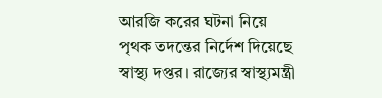আরজি করের ঘটনা নিয়ে পৃথক তদন্তের নির্দেশ দিয়েছে স্বাস্থ্য দপ্তর। রাজ্যের স্বাস্থ্যমন্ত্রী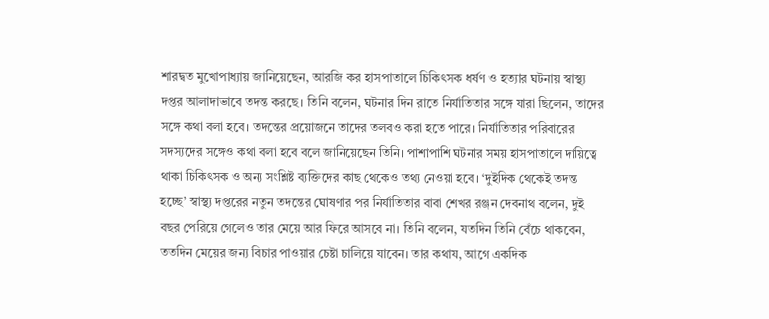শারদ্বত মুখোপাধ্যায় জানিয়েছেন, আরজি কর হাসপাতালে চিকিৎসক ধর্ষণ ও হত্যার ঘটনায় স্বাস্থ্য দপ্তর আলাদাভাবে তদন্ত করছে। তিনি বলেন, ঘটনার দিন রাতে নির্যাতিতার সঙ্গে যারা ছিলেন, তাদের সঙ্গে কথা বলা হবে। তদন্তের প্রয়োজনে তাদের তলবও করা হতে পারে। নির্যাতিতার পরিবারের সদস্যদের সঙ্গেও কথা বলা হবে বলে জানিয়েছেন তিনি। পাশাপাশি ঘটনার সময় হাসপাতালে দায়িত্বে থাকা চিকিৎসক ও অন্য সংশ্লিষ্ট ব্যক্তিদের কাছ থেকেও তথ্য নেওয়া হবে। ‘দুইদিক থেকেই তদন্ত হচ্ছে’ স্বাস্থ্য দপ্তরের নতুন তদন্তের ঘোষণার পর নির্যাতিতার বাবা শেখর রঞ্জন দেবনাথ বলেন, দুই বছর পেরিয়ে গেলেও তার মেয়ে আর ফিরে আসবে না। তিনি বলেন, যতদিন তিনি বেঁচে থাকবেন, ততদিন মেয়ের জন্য বিচার পাওয়ার চেষ্টা চালিয়ে যাবেন। তার কথায, আগে একদিক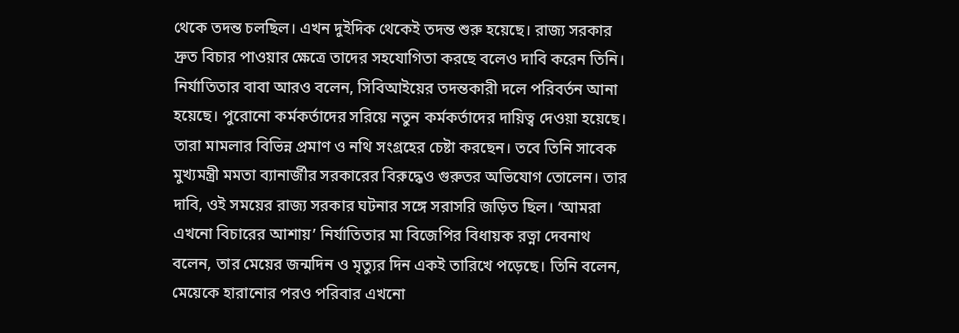থেকে তদন্ত চলছিল। এখন দুইদিক থেকেই তদন্ত শুরু হয়েছে। রাজ্য সরকার দ্রুত বিচার পাওয়ার ক্ষেত্রে তাদের সহযোগিতা করছে বলেও দাবি করেন তিনি। নির্যাতিতার বাবা আরও বলেন, সিবিআইয়ের তদন্তকারী দলে পরিবর্তন আনা হয়েছে। পুরোনো কর্মকর্তাদের সরিয়ে নতুন কর্মকর্তাদের দায়িত্ব দেওয়া হয়েছে। তারা মামলার বিভিন্ন প্রমাণ ও নথি সংগ্রহের চেষ্টা করছেন। তবে তিনি সাবেক মুখ্যমন্ত্রী মমতা ব্যানার্জীর সরকারের বিরুদ্ধেও গুরুতর অভিযোগ তোলেন। তার দাবি, ওই সময়ের রাজ্য সরকার ঘটনার সঙ্গে সরাসরি জড়িত ছিল। ‘আমরা এখনো বিচারের আশায়’ নির্যাতিতার মা বিজেপির বিধায়ক রত্না দেবনাথ বলেন, তার মেয়ের জন্মদিন ও মৃত্যুর দিন একই তারিখে পড়েছে। তিনি বলেন, মেয়েকে হারানোর পরও পরিবার এখনো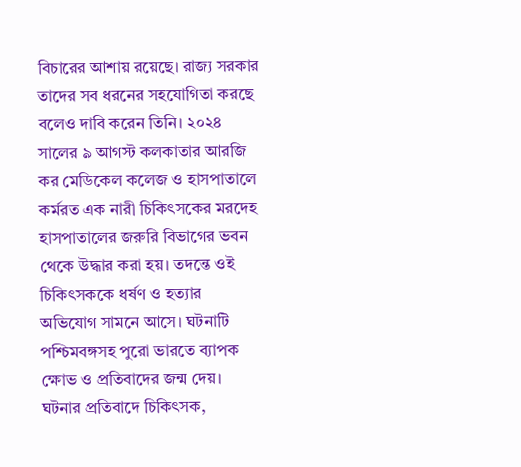বিচারের আশায় রয়েছে। রাজ্য সরকার তাদের সব ধরনের সহযোগিতা করছে বলেও দাবি করেন তিনি। ২০২৪ সালের ৯ আগস্ট কলকাতার আরজি কর মেডিকেল কলেজ ও হাসপাতালে কর্মরত এক নারী চিকিৎসকের মরদেহ হাসপাতালের জরুরি বিভাগের ভবন থেকে উদ্ধার করা হয়। তদন্তে ওই চিকিৎসককে ধর্ষণ ও হত্যার অভিযোগ সামনে আসে। ঘটনাটি পশ্চিমবঙ্গসহ পুরো ভারতে ব্যাপক ক্ষোভ ও প্রতিবাদের জন্ম দেয়। ঘটনার প্রতিবাদে চিকিৎসক,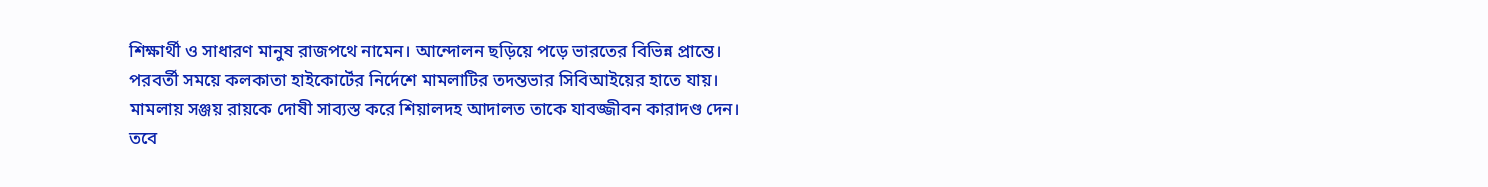শিক্ষার্থী ও সাধারণ মানুষ রাজপথে নামেন। আন্দোলন ছড়িয়ে পড়ে ভারতের বিভিন্ন প্রান্তে। পরবর্তী সময়ে কলকাতা হাইকোর্টের নির্দেশে মামলাটির তদন্তভার সিবিআইয়ের হাতে যায়। মামলায় সঞ্জয় রায়কে দোষী সাব্যস্ত করে শিয়ালদহ আদালত তাকে যাবজ্জীবন কারাদণ্ড দেন। তবে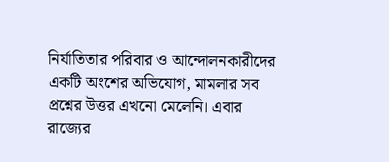নির্যাতিতার পরিবার ও আন্দোলনকারীদের একটি অংশের অভিযোগ, মামলার সব প্রশ্নের উত্তর এখনো মেলেনি। এবার রাজ্যের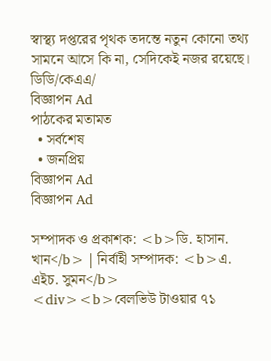স্বাস্থ্য দপ্তরের পৃথক তদন্তে নতুন কোনো তথ্য সামনে আসে কি না, সেদিকেই নজর রয়েছে। ডিডি/কেএএ/
বিজ্ঞাপন Ad
পাঠকের মতামত
  • সর্বশেষ
  • জনপ্রিয়
বিজ্ঞাপন Ad
বিজ্ঞাপন Ad

সম্পাদক ও প্রকাশক: <b>ডি. হাসান. খান</b> | নির্বাহী সম্পাদক: <b>এ. এইচ. সুমন</b>
<div><b>বেলভিউ টাওয়ার ৭১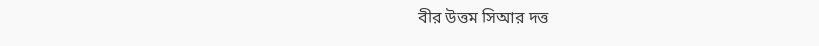বীর উত্তম সিআর দত্ত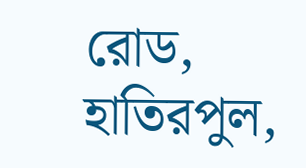রোড, হাতিরপুল,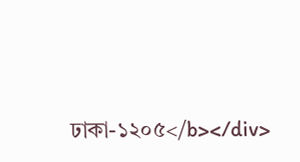ঢাকা-১২০৫</b></div>